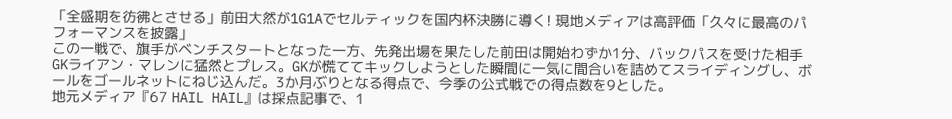「全盛期を彷彿とさせる」前田大然が1G1Aでセルティックを国内杯決勝に導く! 現地メディアは高評価「久々に最高のパフォーマンスを披露」
この一戦で、旗手がベンチスタートとなった一方、先発出場を果たした前田は開始わずか1分、バックパスを受けた相手GKライアン・マレンに猛然とプレス。GKが慌ててキックしようとした瞬間に一気に間合いを詰めてスライディングし、ボールをゴールネットにねじ込んだ。3か月ぶりとなる得点で、今季の公式戦での得点数を9とした。
地元メディア『67 HAIL HAIL』は採点記事で、1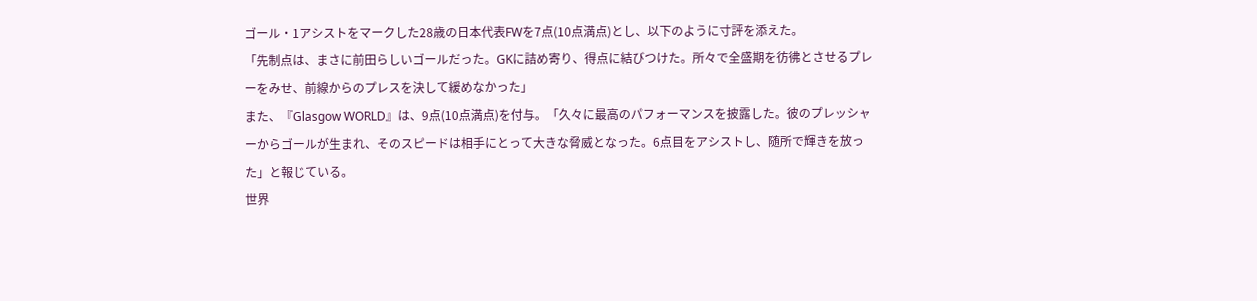ゴール・1アシストをマークした28歳の日本代表FWを7点(10点満点)とし、以下のように寸評を添えた。
「先制点は、まさに前田らしいゴールだった。GKに詰め寄り、得点に結びつけた。所々で全盛期を彷彿とさせるプレーをみせ、前線からのプレスを決して緩めなかった」
また、『Glasgow WORLD』は、9点(10点満点)を付与。「久々に最高のパフォーマンスを披露した。彼のプレッシャーからゴールが生まれ、そのスピードは相手にとって大きな脅威となった。6点目をアシストし、随所で輝きを放った」と報じている。
世界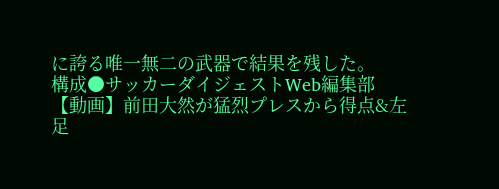に誇る唯一無二の武器で結果を残した。
構成●サッカーダイジェストWeb編集部
【動画】前田大然が猛烈プレスから得点&左足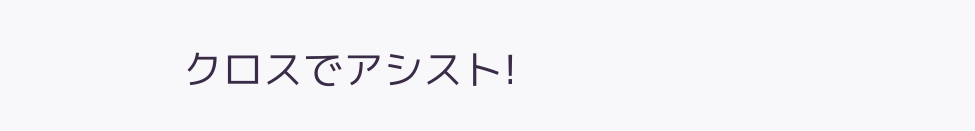クロスでアシスト!